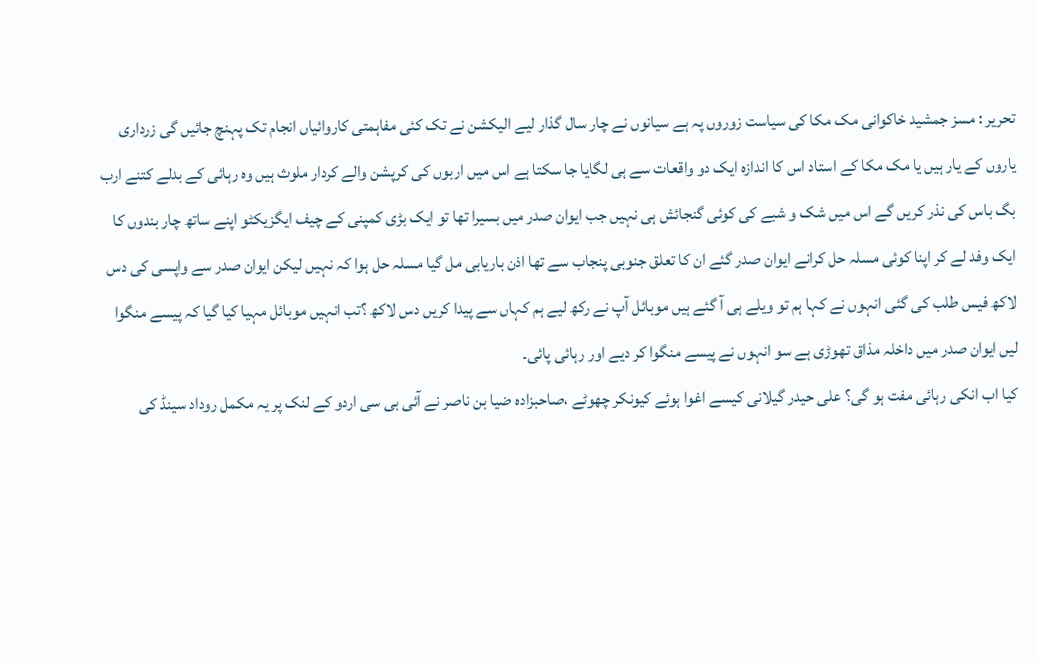تحریر : مسز جمشید خاکوانی مک مکا کی سیاست زوروں پہ ہے سیانوں نے چار سال گذار لیے الیکشن نے تک کئی مفاہمتی کاروائیاں انجام تک پہنچ جائیں گی زرداری یاروں کے یار ہیں یا مک مکا کے استاد اس کا اندازہ ایک دو واقعات سے ہی لگایا جا سکتا ہے اس میں اربوں کی کرپشن والے کردار ملوث ہیں وہ رہائی کے بدلے کتنے ارب بگ باس کی نذر کریں گے اس میں شک و شبے کی کوئی گنجائش ہی نہیں جب ایوان صدر میں بسیرا تھا تو ایک بڑی کمپنی کے چیف ایگزیکٹو اپنے ساتھ چار بندوں کا ایک وفد لے کر اپنا کوئی مسلہ حل کرانے ایوان صدر گئے ان کا تعلق جنوبی پنجاب سے تھا اذن باریابی مل گیا مسلہ حل ہوا کہ نہیں لیکن ایوان صدر سے واپسی کی دس لاکھ فیس طلب کی گئی انہوں نے کہا ہم تو ویلے ہی آ گئے ہیں موبائل آپ نے رکھ لیے ہم کہاں سے پیدا کریں دس لاکھ ؟تب انہیں موبائل مہیا کیا گیا کہ پیسے منگوا لیں ایوان صدر میں داخلہ مذاق تھوڑی ہے سو انہوں نے پیسے منگوا کر دیے اور رہائی پائی۔
کیا اب انکی رہائی مفت ہو گی؟ علی حیدر گیلانی کیسے اغوا ہوئے کیونکر چھوٹے ،صاحبزادہ ضیا بن ناصر نے آئی بی سی اردو کے لنک پر یہ مکمل روداد سینڈ کی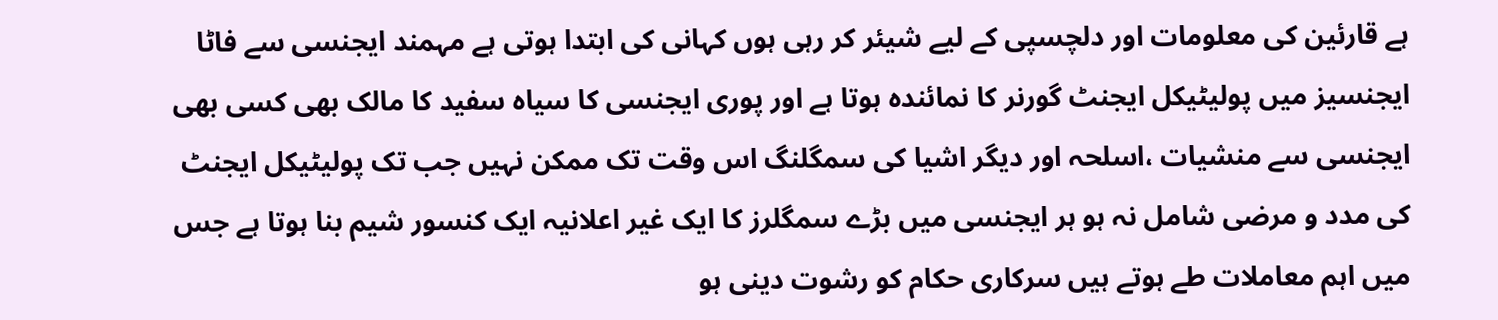ہے قارئین کی معلومات اور دلچسپی کے لیے شیئر کر رہی ہوں کہانی کی ابتدا ہوتی ہے مہمند ایجنسی سے فاٹا ایجنسیز میں پولیٹیکل ایجنٹ گورنر کا نمائندہ ہوتا ہے اور پوری ایجنسی کا سیاہ سفید کا مالک بھی کسی بھی ایجنسی سے منشیات ،اسلحہ اور دیگر اشیا کی سمگلنگ اس وقت تک ممکن نہیں جب تک پولیٹیکل ایجنٹ کی مدد و مرضی شامل نہ ہو ہر ایجنسی میں بڑے سمگلرز کا ایک غیر اعلانیہ ایک کنسور شیم بنا ہوتا ہے جس میں اہم معاملات طے ہوتے ہیں سرکاری حکام کو رشوت دینی ہو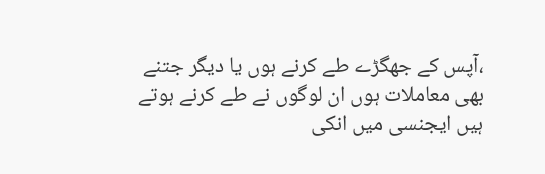،آپس کے جھگڑے طے کرنے ہوں یا دیگر جتنے بھی معاملات ہوں ان لوگوں نے طے کرنے ہوتے ہیں ایجنسی میں انکی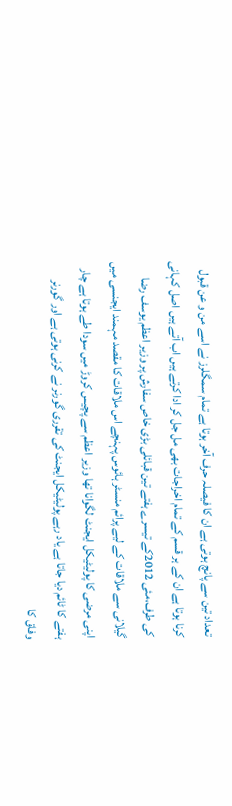تعداد تین سے پانچ ہوتی ہے ان کا فیصلہ حرف آخر ہوتا ہے تمام سمگلرز نے اسے من و عن قبول کرنا ہوتا ہے ان کے ہر قسم کے تمام اخراجات بھی مل جل کر ادا کرتے ہیں اب آتے ہیں اصل کہانی کی طرف،مئی 2012کے تیسرے ہفتے تین قبائلی بڑی خاص سفارش پر وزیر اعظم یوسف رضا گیلانی سے ملاقات کے لیے پرائم منسٹر ہائوس پہنچے اس ملاقات کا مقصد مہمند ایجنسی میں اپنی مرضی کا پولیٹیکل ایجنٹ لگوانا تھا وزیر اعظم سے پچیس کروڑ میں سودا طے ہوتا ہے چار ہفتے کا ٹائم دیا جاتا ہے یاد رہے پولیٹیکل ایجنٹ کی تقرری گورنر نے کرنی ہوتی ہے اور گورنر وفاق کا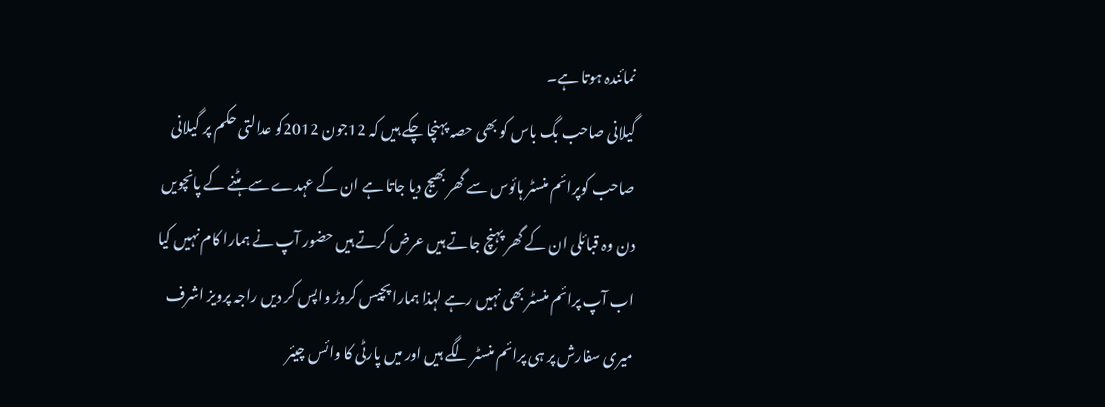نمائندہ ہوتا ہے۔
گیلانی صاحب بگ باس کو بھی حصہ پہنچا چکے ہیں کہ 12جون 2012کو عدالتی حکم پر گیلانی صاحب کوپرائم منسٹر ہائوس سے گھر بھیج دیا جاتا ہے ان کے عہدے سے ہٹنے کے پانچویں دن وہ قبائلی ان کے گھر پہنچ جاتے ہیں عرض کرتے ہیں حضور آپ نے ہمارا کام نہیں کیا اب آپ پرائم منسٹر بھی نہیں رہے لہذا ہمارا پچیس کروڑ واپس کر دیں راجہ پرویز اشرف میری سفارش پر ہی پرائم منسٹر لگے ہیں اور میں پارٹی کا وائس چیئر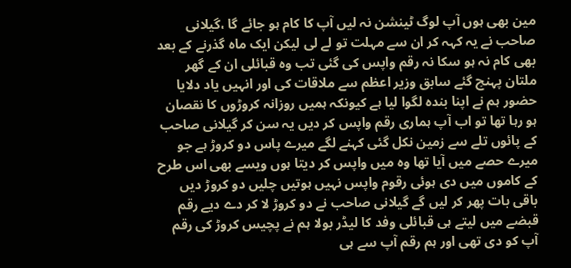مین بھی ہوں آپ لوگ ٹینشن نہ لیں آپ کا کام ہو جائے گا ،گیلانی صاحب نے یہ کہہ کر ان سے مہلت تو لے لی لیکن ایک ماہ گذرنے کے بعد بھی کام نہ ہو سکا نہ رقم واپس کی گئی تب وہ قبائلی ان کے گھر ملتان پہنچ گئے سابق وزیر اعظم سے ملاقات کی اور انہیں یاد دلایا حضور ہم نے اپنا بندہ لگوا لیا ہے کیونکہ ہمیں روزانہ کروڑوں کا نقصان ہو رہا تھا تو اب آپ ہماری رقم واپس کر دیں یہ سن کر گیلانی صاحب کے پائوں تلے سے زمین نکل گئی کہنے لگے میرے پاس دو کروڑ ہے جو میرے حصے میں آیا تھا وہ میں واپس کر دیتا ہوں ویسے بھی اس طرح کے کاموں میں دی ہوئی رقوم واپس نہیں ہوتیں چلیں دو کروڑ دیں باقی بات پھر کر لیں گے گیلانی صاحب نے دو کروڑ لا کر دے دیے رقم قبضے میں لیتے ہی قبائلی وفد کا لیڈر بولا ہم نے پچیس کروڑ کی رقم آپ کو دی تھی اور ہم رقم آپ سے ہی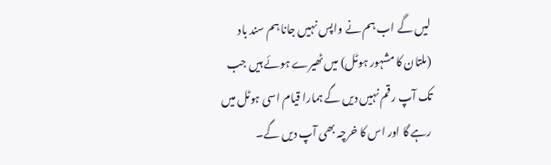لیں گے اب ہم نے واپس نہیں جانا ہم سند باد (ملتان کا مشہور ہوٹل) میں ٹھیرے ہوئے ہیں جب تک آپ رقم نہیں دیں گے ہمارا قیام اسی ہوٹل میں رہے گا اور اس کا خرچہ بھی آپ دیں گے۔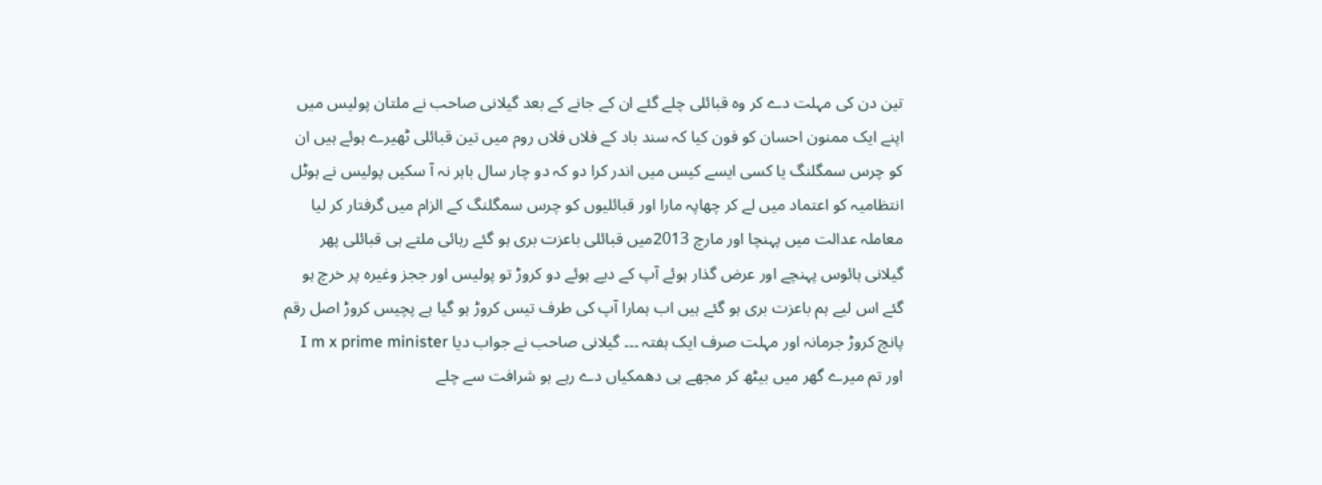تین دن کی مہلت دے کر وہ قبائلی چلے گئے ان کے جانے کے بعد گیلانی صاحب نے ملتان پولیس میں اپنے ایک ممنون احسان کو فون کیا کہ سند باد کے فلاں فلاں روم میں تین قبائلی ٹھیرے ہوئے ہیں ان کو چرس سمگلنگ یا کسی ایسے کیس میں اندر کرا دو کہ دو چار سال باہر نہ آ سکیں پولیس نے ہوٹل انتظامیہ کو اعتماد میں لے کر چھاپہ مارا اور قبائلیوں کو چرس سمگلنگ کے الزام میں گرفتار کر لیا معاملہ عدالت میں پہنچا اور مارچ 2013میں قبائلی باعزت بری ہو گئے رہائی ملتے ہی قبائلی پھر گیلانی ہائوس پہنچے اور عرض گذار ہوئے آپ کے دیے ہوئے دو کروڑ تو پولیس اور ججز وغیرہ پر خرچ ہو گئے اس لیے ہم باعزت بری ہو گئے ہیں اب ہمارا آپ کی طرف تیس کروڑ ہو گیا ہے پچیس کروڑ اصل رقم پانچ کروڑ جرمانہ اور مہلت صرف ایک ہفتہ ۔۔۔ گیلانی صاحب نے جواب دیا I m x prime minister اور تم میرے گھر میں بیٹھ کر مجھے ہی دھمکیاں دے رہے ہو شرافت سے چلے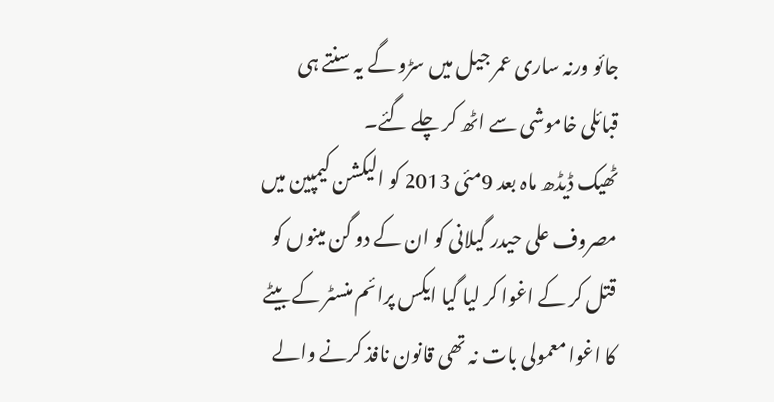جائو ورنہ ساری عمر جیل میں سڑو گے یہ سنتے ہی قبائلی خاموشی سے اٹھ کر چلے گئے۔
ٹھیک ڈیڈھ ماہ بعد 9مئی 2013 کو الیکشن کیمپین میں مصروف علی حیدر گیلانی کو ان کے دو گن مینوں کو قتل کر کے اغوا کر لیا گیا ایکس پرائم منسٹر کے بیٹے کا اغوا معمولی بات نہ تھی قانون نافذ کرنے والے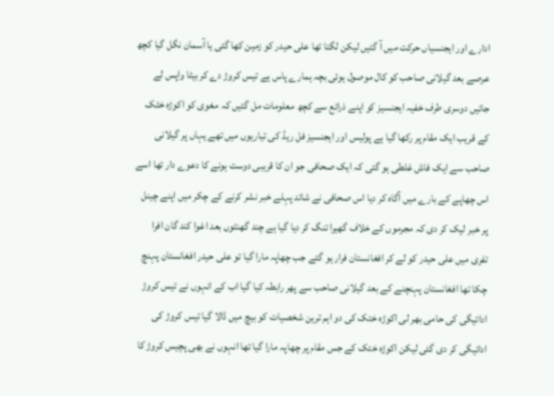ادارے اور ایجنسیاں حرکت میں آ گئیں لیکن لگتا تھا علی حیدر کو زمین کھا گئی یا آسمان نگل گیا کچھ عرصے بعد گیلانی صاحب کو کال موصول ہوئی بچہ ہمارے پاس ہے تیس کروڑ دے کر بیٹا واپس لے جائیں دوسری طرف خفیہ ایجنسیز کو اپنے ذرائع سے کچھ معلومات مل گئیں کہ مغوی کو اکوڑہ خٹک کے قریب ایک مقام پر رکھا گیا ہے پولیس اور ایجنسیز فل ریڈ کی تیاریوں میں تھے یہاں پر گیلانی صاحب سے ایک فاش غلطی ہو گئی کہ ایک صحافی جو ان کا قریبی دوست ہونے کا دعوے دار تھا اسے اس چھاپے کے بارے میں آگاہ کر دیا اس صحافی نے شائد پہلے خبر نشر کرنے کے چکر میں اپنے چینل پر خبر لیک کر دی کہ مجرموں کے خلاف گھیرا تنگ کر دیا گیا ہے چند گھنٹوں بعد اغوا کند گان افرا تفری میں علی حیدر کو لے کر افغانستان فرار ہو گئے جب چھاپہ مارا گیا تو علی حیدر افغانستان پہنچ چکا تھا افغانستان پہنچنے کے بعد گیلانی صاحب سے پھر رابطہ کیا گیا اب کے انہوں نے تیس کروڑ ادائیگی کی حامی بھر لی اکوڑہ ختک کی دو اہم ترین شخصیات کو بیچ میں ڈالا گیا تیس کروڑ کی ادائیگی کر دی گئی لیکن اکوڑہ ختک کے جس مقام پر چھاپہ مارا گیا تھا انہوں نے بھی پچیس کروڑ کا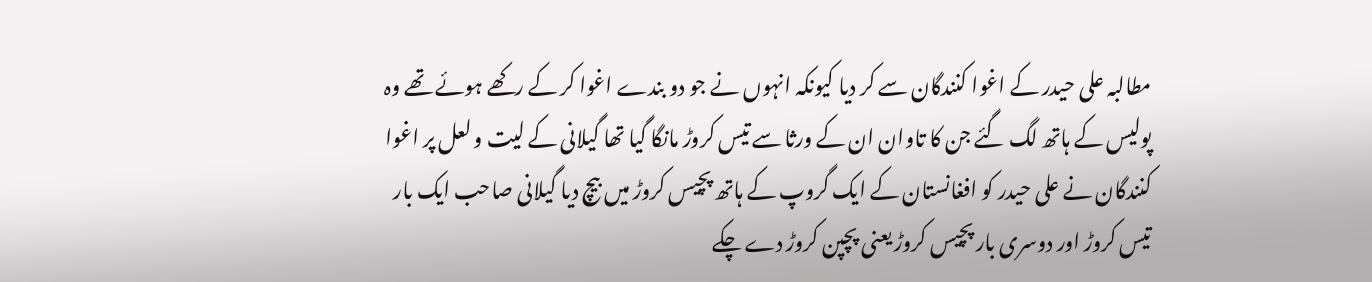مطالبہ علی حیدر کے اغوا کنندگان سے کر دیا کیونکہ انہوں نے جو دو بندے اغوا کر کے رکھے ہوئے تھے وہ پولیس کے ہاتھ لگ گئے جن کا تاوان ان کے ورثا سے تیس کروڑ مانگا گیا تھا گیلانی کے لیت و لعل پر اغوا کنندگان نے علی حیدر کو افغانستان کے ایک گروپ کے ہاتھ پچیس کروڑ میں بیچ دیا گیلانی صاحب ایک بار تیس کروڑ اور دوسری بار پچیس کروڑ یعنی پچپن کروڑ دے چکے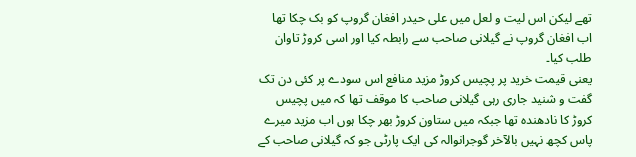تھے لیکن اس لیت و لعل میں علی حیدر افغان گروپ کو بک چکا تھا اب افغان گروپ نے گیلانی صاحب سے رابطہ کیا اور اسی کروڑ تاوان طلب کیا۔
یعنی قیمت خرید پر پچیس کروڑ مزید منافع اس سودے پر کئی دن تک گفت و شنید جاری رہی گیلانی صاحب کا موقف تھا کہ میں پچیس کروڑ کا نادھندہ تھا جبکہ میں ستاون کروڑ بھر چکا ہوں اب مزید میرے پاس کچھ نہیں بالآخر گوجرانوالہ کی ایک پارٹی جو کہ گیلانی صاحب کے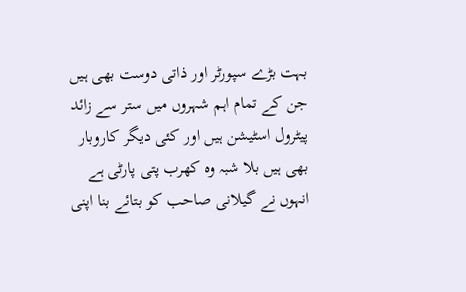بہت بڑے سپورٹر اور ذاتی دوست بھی ہیں جن کے تمام اہم شہروں میں ستر سے زائد پیٹرول اسٹیشن ہیں اور کئی دیگر کاروبار بھی ہیں بلا شبہ وہ کھرب پتی پارٹی ہے انہوں نے گیلانی صاحب کو بتائے بنا اپنی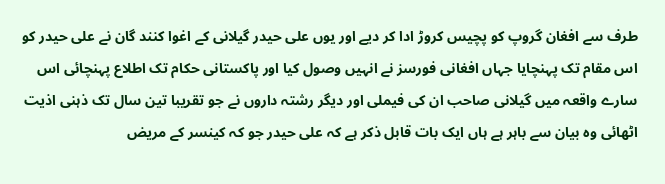طرف سے افغان گروپ کو پچیس کروڑ ادا کر دیے اور یوں علی حیدر گیلانی کے اغوا کنند گان نے علی حیدر کو اس مقام تک پہنچایا جہاں افغانی فورسز نے انہیں وصول کیا اور پاکستانی حکام تک اطلاع پہنچائی اس سارے واقعہ میں گیلانی صاحب ان کی فیملی اور دیگر رشتہ داروں نے جو تقریبا تین سال تک ذہنی اذیت اٹھائی وہ بیان سے باہر ہے ہاں ایک بات قابل ذکر ہے کہ علی حیدر جو کہ کینسر کے مریض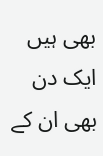بھی ہیں ایک دن بھی ان کے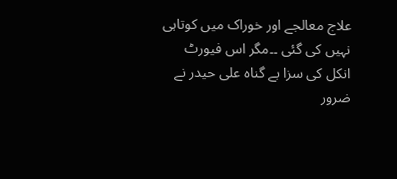علاج معالجے اور خوراک میں کوتاہی نہیں کی گئی ۔۔مگر اس فیورٹ انکل کی سزا بے گناہ علی حیدر نے ضرور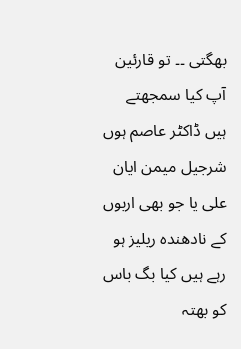بھگتی ۔۔ تو قارئین آپ کیا سمجھتے ہیں ڈاکٹر عاصم ہوں شرجیل میمن ایان علی یا جو بھی اربوں کے نادھندہ ریلیز ہو رہے ہیں کیا بگ باس کو بھتہ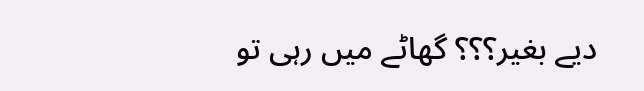دیے بغیر؟؟؟ گھاٹے میں رہی تو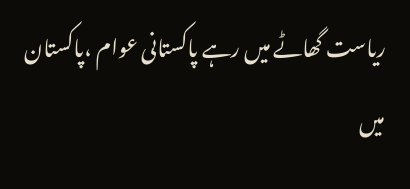ریاست گھاٹے میں رہے پاکستانی عوام ،پاکستان میں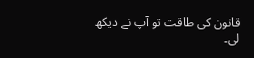قانون کی طاقت تو آپ نے دیکھ لی۔